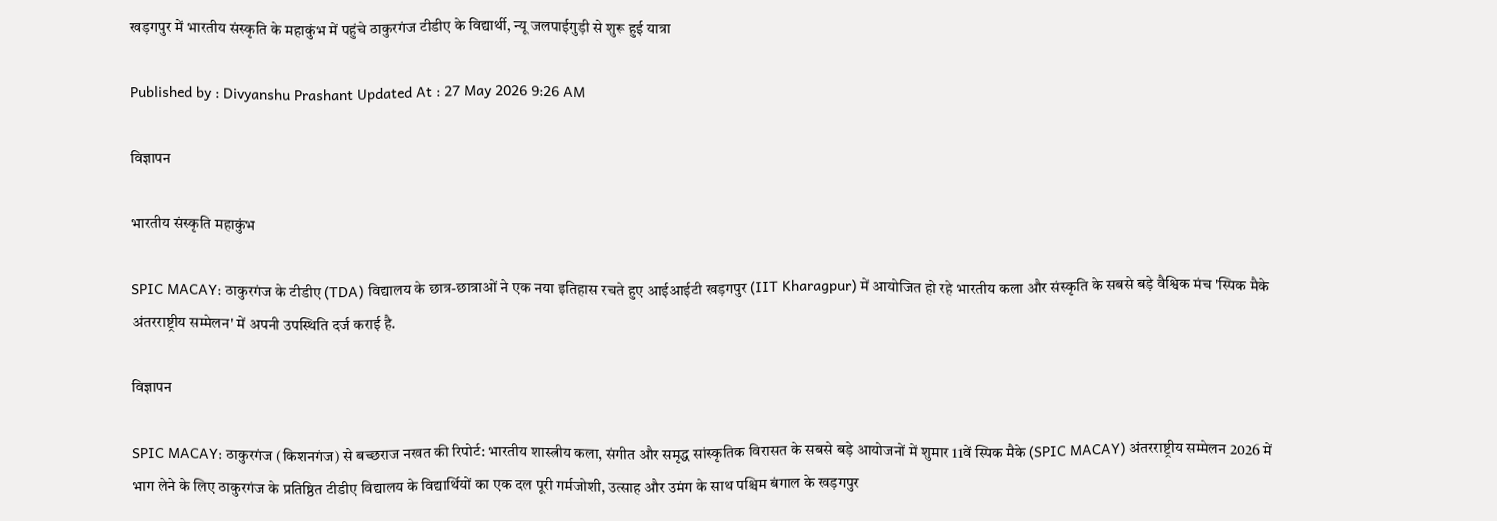खड़गपुर में भारतीय संस्कृति के महाकुंभ में पहुंचे ठाकुरगंज टीडीए के विद्यार्थी, न्यू जलपाईगुड़ी से शुरू हुई यात्रा

Published by : Divyanshu Prashant Updated At : 27 May 2026 9:26 AM

विज्ञापन

भारतीय संस्कृति महाकुंभ

SPIC MACAY: ठाकुरगंज के टीडीए (TDA) विद्यालय के छात्र-छात्राओं ने एक नया इतिहास रचते हुए आईआईटी खड़गपुर (IIT Kharagpur) में आयोजित हो रहे भारतीय कला और संस्कृति के सबसे बड़े वैश्विक मंच 'स्पिक मैके अंतरराष्ट्रीय सम्मेलन' में अपनी उपस्थिति दर्ज कराई है.

विज्ञापन

SPIC MACAY: ठाकुरगंज (किशनगंज) से बच्छराज नखत की रिपोर्ट: भारतीय शास्त्रीय कला, संगीत और समृद्ध सांस्कृतिक विरासत के सबसे बड़े आयोजनों में शुमार 11वें स्पिक मैके (SPIC MACAY) अंतरराष्ट्रीय सम्मेलन 2026 में भाग लेने के लिए ठाकुरगंज के प्रतिष्ठित टीडीए विद्यालय के विद्यार्थियों का एक दल पूरी गर्मजोशी, उत्साह और उमंग के साथ पश्चिम बंगाल के खड़गपुर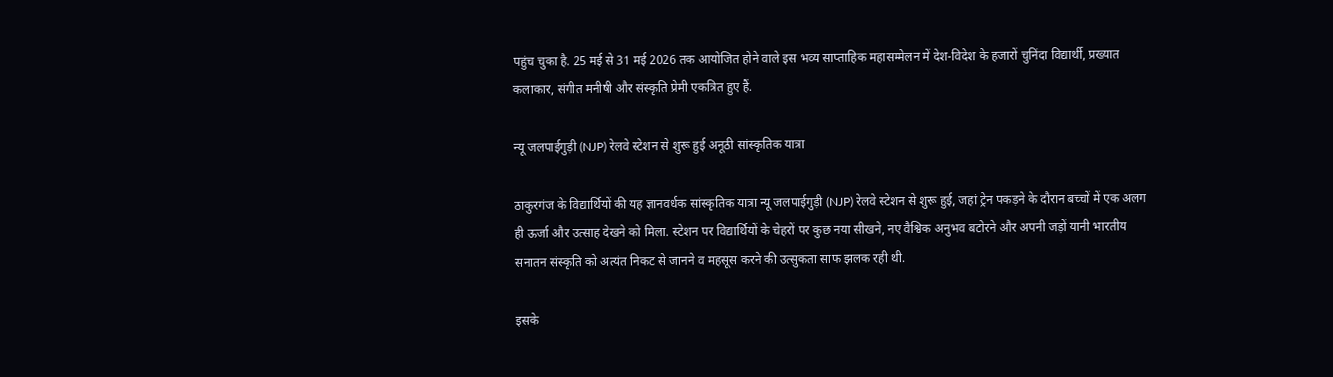पहुंच चुका है. 25 मई से 31 मई 2026 तक आयोजित होने वाले इस भव्य साप्ताहिक महासम्मेलन में देश-विदेश के हजारों चुनिंदा विद्यार्थी, प्रख्यात कलाकार, संगीत मनीषी और संस्कृति प्रेमी एकत्रित हुए हैं.

न्यू जलपाईगुड़ी (NJP) रेलवे स्टेशन से शुरू हुई अनूठी सांस्कृतिक यात्रा

ठाकुरगंज के विद्यार्थियों की यह ज्ञानवर्धक सांस्कृतिक यात्रा न्यू जलपाईगुड़ी (NJP) रेलवे स्टेशन से शुरू हुई, जहां ट्रेन पकड़ने के दौरान बच्चों में एक अलग ही ऊर्जा और उत्साह देखने को मिला. स्टेशन पर विद्यार्थियों के चेहरों पर कुछ नया सीखने, नए वैश्विक अनुभव बटोरने और अपनी जड़ों यानी भारतीय सनातन संस्कृति को अत्यंत निकट से जानने व महसूस करने की उत्सुकता साफ झलक रही थी.

इसके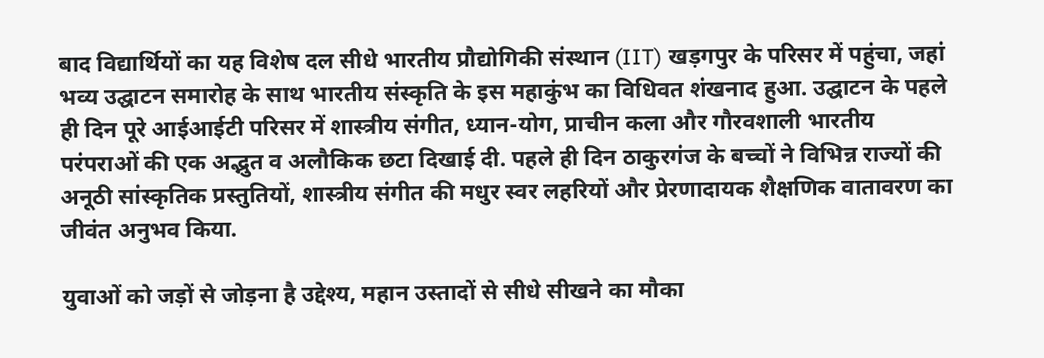बाद विद्यार्थियों का यह विशेष दल सीधे भारतीय प्रौद्योगिकी संस्थान (IIT) खड़गपुर के परिसर में पहुंचा, जहां भव्य उद्घाटन समारोह के साथ भारतीय संस्कृति के इस महाकुंभ का विधिवत शंखनाद हुआ. उद्घाटन के पहले ही दिन पूरे आईआईटी परिसर में शास्त्रीय संगीत, ध्यान-योग, प्राचीन कला और गौरवशाली भारतीय परंपराओं की एक अद्भुत व अलौकिक छटा दिखाई दी. पहले ही दिन ठाकुरगंज के बच्चों ने विभिन्न राज्यों की अनूठी सांस्कृतिक प्रस्तुतियों, शास्त्रीय संगीत की मधुर स्वर लहरियों और प्रेरणादायक शैक्षणिक वातावरण का जीवंत अनुभव किया.

युवाओं को जड़ों से जोड़ना है उद्देश्य, महान उस्तादों से सीधे सीखने का मौका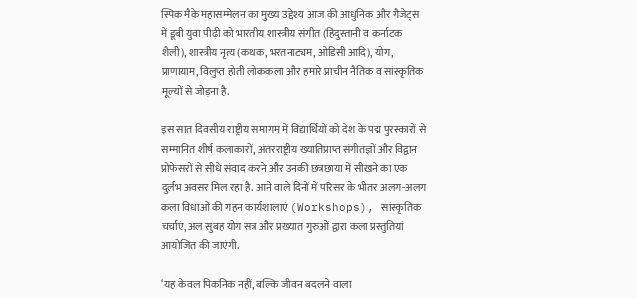स्पिक मैके महासम्मेलन का मुख्य उद्देश्य आज की आधुनिक और गैजेट्स में डूबी युवा पीढ़ी को भारतीय शास्त्रीय संगीत (हिंदुस्तानी व कर्नाटक शैली), शास्त्रीय नृत्य (कथक, भरतनाट्यम, ओडिसी आदि), योग, प्राणायाम, विलुप्त होती लोककला और हमारे प्राचीन नैतिक व सांस्कृतिक मूल्यों से जोड़ना है.

इस सात दिवसीय राष्ट्रीय समागम में विद्यार्थियों को देश के पद्म पुरस्कारों से सम्मानित शीर्ष कलाकारों, अंतरराष्ट्रीय ख्यातिप्राप्त संगीतज्ञों और विद्वान प्रोफेसरों से सीधे संवाद करने और उनकी छत्रछाया में सीखने का एक दुर्लभ अवसर मिल रहा है. आने वाले दिनों में परिसर के भीतर अलग-अलग कला विधाओं की गहन कार्यशालाएं (Workshops), सांस्कृतिक चर्चाएं, अल सुबह योग सत्र और प्रख्यात गुरुओं द्वारा कला प्रस्तुतियां आयोजित की जाएंगी.

‘यह केवल पिकनिक नहीं, बल्कि जीवन बदलने वाला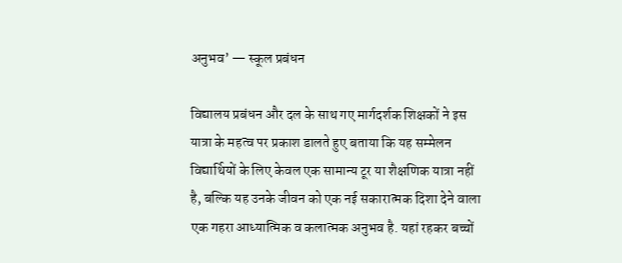अनुभव’ — स्कूल प्रबंधन

विद्यालय प्रबंधन और दल के साथ गए मार्गदर्शक शिक्षकों ने इस यात्रा के महत्व पर प्रकाश डालते हुए बताया कि यह सम्मेलन विद्यार्थियों के लिए केवल एक सामान्य टूर या शैक्षणिक यात्रा नहीं है, बल्कि यह उनके जीवन को एक नई सकारात्मक दिशा देने वाला एक गहरा आध्यात्मिक व कलात्मक अनुभव है. यहां रहकर बच्चों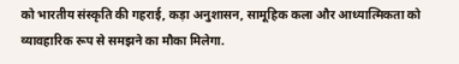को भारतीय संस्कृति की गहराई, कड़ा अनुशासन, सामूहिक कला और आध्यात्मिकता को व्यावहारिक रूप से समझने का मौका मिलेगा.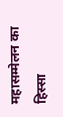महासम्मेलन का हिस्सा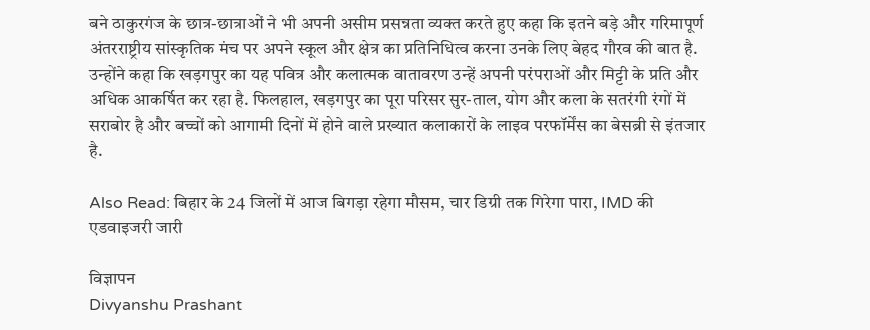बने ठाकुरगंज के छात्र-छात्राओं ने भी अपनी असीम प्रसन्नता व्यक्त करते हुए कहा कि इतने बड़े और गरिमापूर्ण अंतरराष्ट्रीय सांस्कृतिक मंच पर अपने स्कूल और क्षेत्र का प्रतिनिधित्व करना उनके लिए बेहद गौरव की बात है. उन्होंने कहा कि खड़गपुर का यह पवित्र और कलात्मक वातावरण उन्हें अपनी परंपराओं और मिट्टी के प्रति और अधिक आकर्षित कर रहा है. फिलहाल, खड़गपुर का पूरा परिसर सुर-ताल, योग और कला के सतरंगी रंगों में सराबोर है और बच्चों को आगामी दिनों में होने वाले प्रख्यात कलाकारों के लाइव परफॉर्मेंस का बेसब्री से इंतजार है.

Also Read: बिहार के 24 जिलों में आज बिगड़ा रहेगा मौसम, चार डिग्री तक गिरेगा पारा, IMD की एडवाइजरी जारी

विज्ञापन
Divyanshu Prashant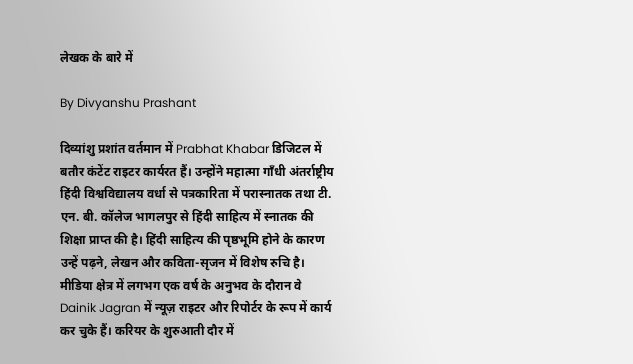लेखक के बारे में

By Divyanshu Prashant

दिव्यांशु प्रशांत वर्तमान में Prabhat Khabar डिजिटल में बतौर कंटेंट राइटर कार्यरत हैं। उन्होंने महात्मा गाँधी अंतर्राष्ट्रीय हिंदी विश्वविद्यालय वर्धा से पत्रकारिता में परास्नातक तथा टी. एन. बी. कॉलेज भागलपुर से हिंदी साहित्य में स्नातक की शिक्षा प्राप्त की है। हिंदी साहित्य की पृष्ठभूमि होने के कारण उन्हें पढ़ने, लेखन और कविता-सृजन में विशेष रुचि है। मीडिया क्षेत्र में लगभग एक वर्ष के अनुभव के दौरान वे Dainik Jagran में न्यूज़ राइटर और रिपोर्टर के रूप में कार्य कर चुके हैं। करियर के शुरुआती दौर में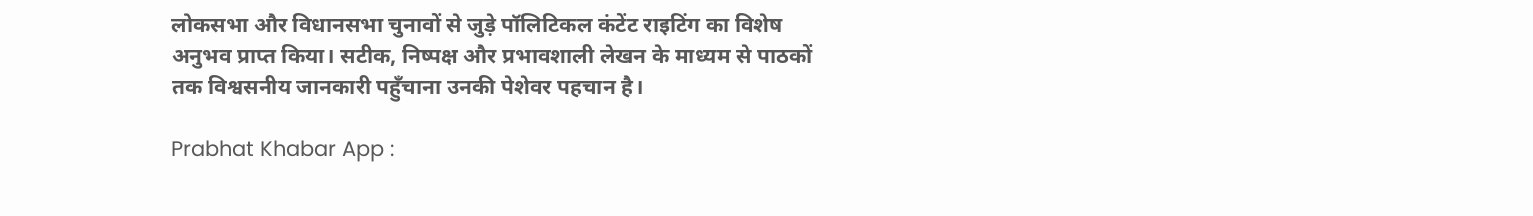लोकसभा और विधानसभा चुनावों से जुड़े पॉलिटिकल कंटेंट राइटिंग का विशेष अनुभव प्राप्त किया। सटीक, निष्पक्ष और प्रभावशाली लेखन के माध्यम से पाठकों तक विश्वसनीय जानकारी पहुँचाना उनकी पेशेवर पहचान है।

Prabhat Khabar App :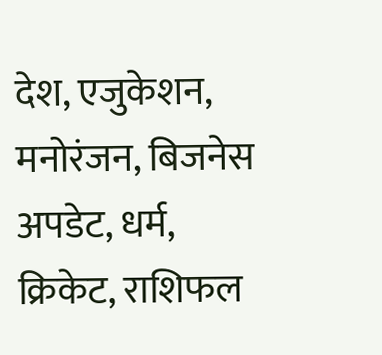देश, एजुकेशन, मनोरंजन, बिजनेस अपडेट, धर्म, क्रिकेट, राशिफल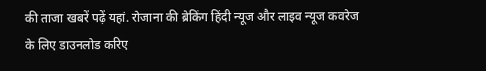की ताजा खबरें पढ़ें यहां. रोजाना की ब्रेकिंग हिंदी न्यूज और लाइव न्यूज कवरेज के लिए डाउनलोड करिए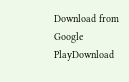Download from Google PlayDownload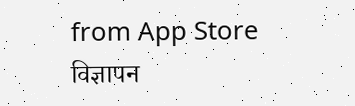from App Store
विज्ञापन